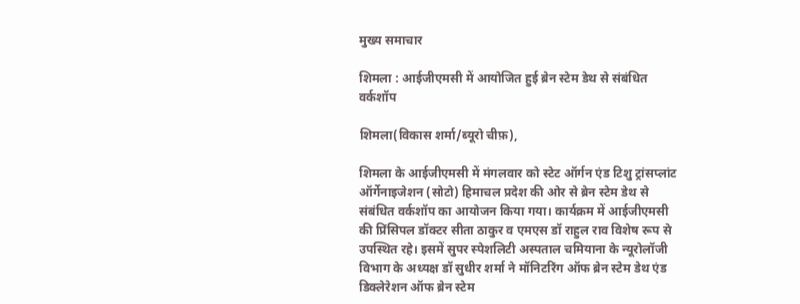मुख्य समाचार

शिमला : आईजीएमसी में आयोजित हुई ब्रेन स्टेम डेथ से संबंधित वर्कशॉप

शिमला(विकास शर्मा/ब्यूरो चीफ़),

शिमला के आईजीएमसी में मंगलवार को स्टेट ऑर्गन एंड टिशु ट्रांसप्लांट ऑर्गेनाइजेशन (सोटो) हिमाचल प्रदेश की ओर से ब्रेन स्टेम डेथ से संबंधित वर्कशॉप का आयोजन किया गया। कार्यक्रम में आईजीएमसी की प्रिंसिपल डॉक्टर सीता ठाकुर व एमएस डॉ राहुल राव विशेष रूप से उपस्थित रहे। इसमें सुपर स्पेशलिटी अस्पताल चमियाना के न्यूरोलॉजी विभाग के अध्यक्ष डॉ सुधीर शर्मा ने मॉनिटरिंग ऑफ ब्रेन स्टेम डेथ एंड डिक्लेरेशन ऑफ ब्रेन स्टेम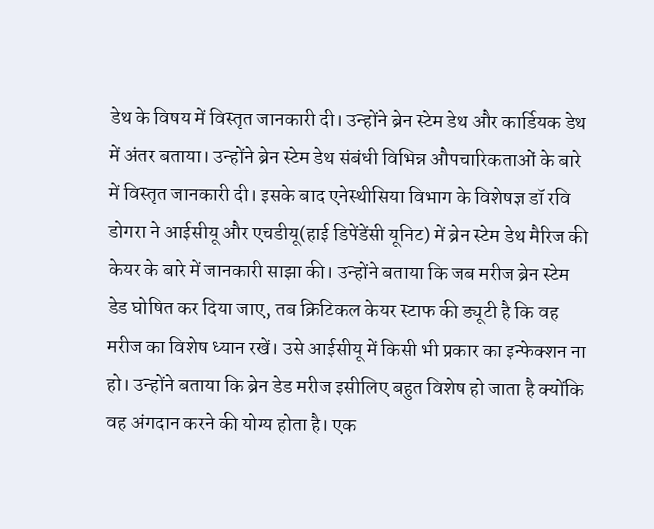डेथ के विषय में विस्तृत जानकारी दी। उन्होंने ब्रेन स्टेम डेथ और कार्डियक डेथ में अंतर बताया। उन्होंने ब्रेन स्टेम डेथ संबंधी विभिन्न औपचारिकताओं के बारे में विस्तृत जानकारी दी। इसके बाद एनेस्थीसिया विभाग के विशेषज्ञ डॉ रवि डोगरा ने आईसीयू और एचडीयू(हाई डिपेंडेंसी यूनिट) में ब्रेन स्टेम डेथ मैरिज की केयर के बारे में जानकारी साझा की। उन्होंने बताया कि जब मरीज ब्रेन स्टेम डेड घोषित कर दिया जाए, तब क्रिटिकल केयर स्टाफ की ड्यूटी है कि वह मरीज का विशेष ध्यान रखें। उसे आईसीयू में किसी भी प्रकार का इन्फेक्शन ना हो। उन्होंने बताया कि ब्रेन डेड मरीज इसीलिए बहुत विशेष हो जाता है क्योंकि वह अंगदान करने की योग्य होता है। एक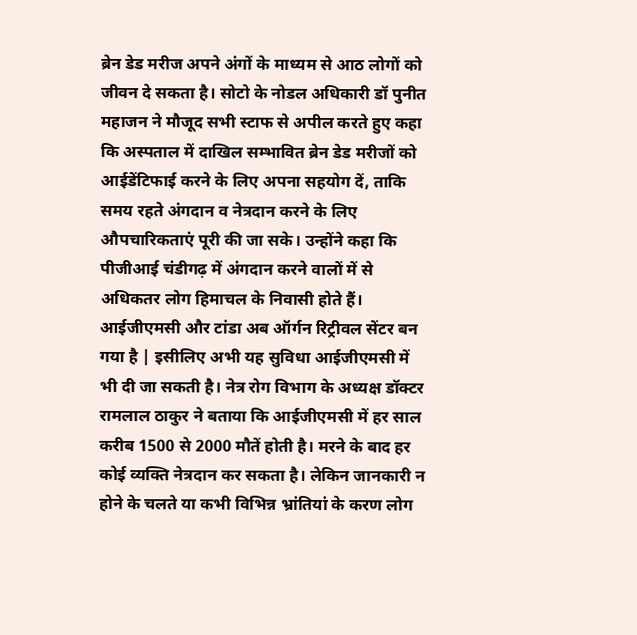ब्रेन डेड मरीज अपने अंगों के माध्यम से आठ लोगों को जीवन दे सकता है। सोटो के नोडल अधिकारी डॉ पुनीत महाजन ने मौजूद सभी स्टाफ से अपील करते हुए कहा कि अस्पताल में दाखिल सम्भावित ब्रेन डेड मरीजों को आईडेंटिफाई करने के लिए अपना सहयोग दें, ताकि समय रहते अंगदान व नेत्रदान करने के लिए औपचारिकताएं पूरी की जा सके। उन्होंने कहा कि पीजीआई चंडीगढ़ में अंगदान करने वालों में से अधिकतर लोग हिमाचल के निवासी होते हैं। आईजीएमसी और टांडा अब ऑर्गन रिट्रीवल सेंटर बन गया है | इसीलिए अभी यह सुविधा आईजीएमसी में भी दी जा सकती है। नेत्र रोग विभाग के अध्यक्ष डॉक्टर रामलाल ठाकुर ने बताया कि आईजीएमसी में हर साल करीब 1500 से 2000 मौतें होती है। मरने के बाद हर कोई व्यक्ति नेत्रदान कर सकता है। लेकिन जानकारी न होने के चलते या कभी विभिन्न भ्रांतियां के करण लोग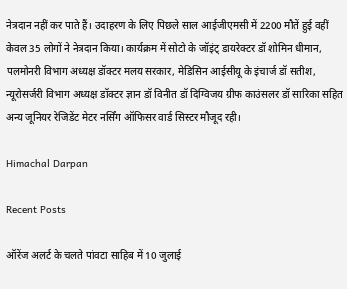नेत्रदान नहीं कर पाते हैं। उदाहरण के लिए पिछले साल आईजीएमसी में 2200 मौतें हुई वहीं केवल 35 लोगों ने नेत्रदान किया। कार्यक्रम में सोटो के जॉइंट् डायरेक्टर डॉ शोमिन धीमान, पलमोनरी विभाग अध्यक्ष डॉक्टर मलय सरकार, मेडिसिन आईसीयू के इंचार्ज डॉ सतीश, न्यूरोसर्जरी विभाग अध्यक्ष डॉक्टर ज्ञान डॉ विनीत डॉ दिग्विजय ग्रीफ काउंसलर डॉ सारिका सहित अन्य जूनियर रेजिडेंट मेटर नर्सिंग ऑफिसर वार्ड सिस्टर मौजूद रही।

Himachal Darpan

Recent Posts

ऑरेंज अलर्ट के चलते पांवटा साहिब में 10 जुलाई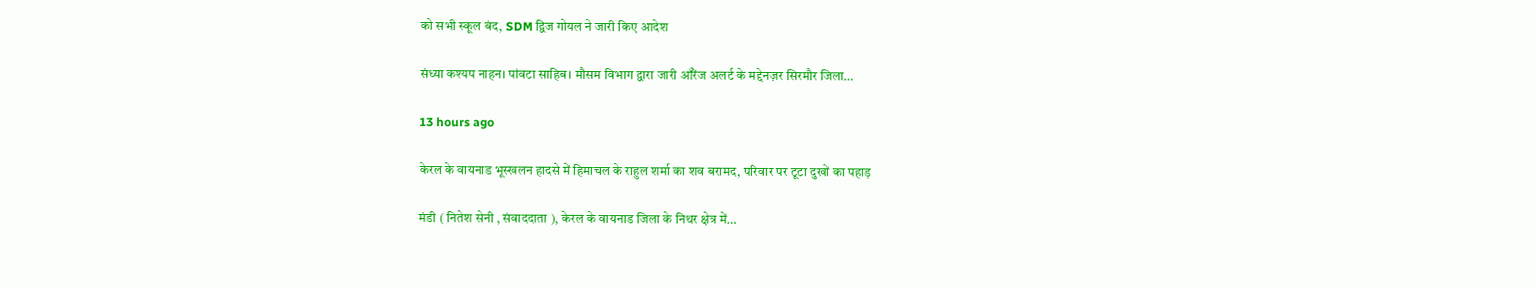को सभी स्कूल बंद, SDM द्विज गोयल ने जारी किए आदेश

संध्या कश्यप नाहन। पांवटा साहिब। मौसम विभाग द्वारा जारी ऑरेंज अलर्ट के मद्देनज़र सिरमौर जिला…

13 hours ago

केरल के वायनाड भूस्खलन हादसे में हिमाचल के राहुल शर्मा का शव बरामद, परिवार पर टूटा दुखों का पहाड़

मंडी ( नितेश सेनी , संवाददाता ), केरल के वायनाड जिला के निथर क्षेत्र में…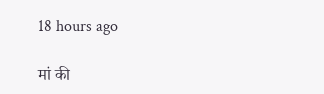18 hours ago

मां की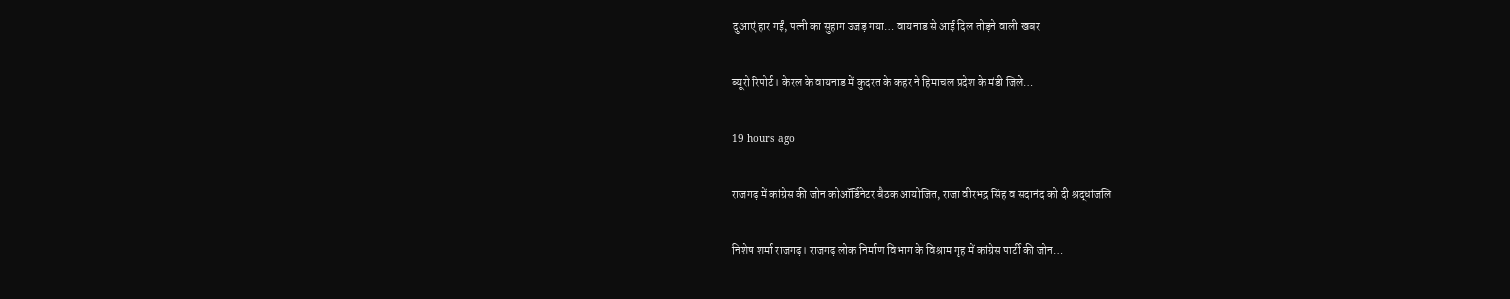दुआएं हार गईं, पत्नी का सुहाग उजड़ गया… वायनाड से आई दिल तोड़ने वाली खबर

ब्यूरो रिपोर्ट। केरल के वायनाड में कुदरत के कहर ने हिमाचल प्रदेश के मंडी जिले…

19 hours ago

राजगढ़ में कांग्रेस की जोन कोऑर्डिनेटर बैठक आयोजित, राजा वीरभद्र सिंह व सदानंद को दी श्रद्धांजलि

निशेष शर्मा राजगढ़। राजगढ़ लोक निर्माण विभाग के विश्राम गृह में कांग्रेस पार्टी की जोन…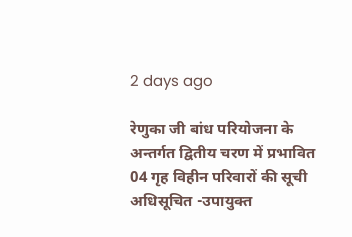2 days ago

रेणुका जी बांध परियोजना के अन्तर्गत द्वितीय चरण में प्रभावित 04 गृह विहीन परिवारों की सूची अधिसूचित -उपायुक्त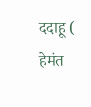ददाहू ( हेमंत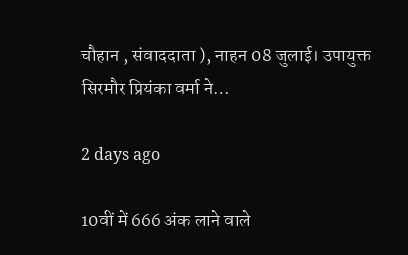चौहान , संवाददाता ), नाहन 08 जुलाई। उपायुक्त सिरमौर प्रियंका वर्मा ने…

2 days ago

10वीं में 666 अंक लाने वाले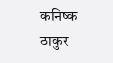कनिष्क ठाकुर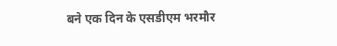बने एक दिन के एसडीएम भरमौर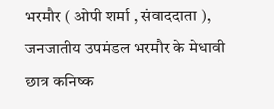भरमौर ( ओपी शर्मा , संवाददाता ), जनजातीय उपमंडल भरमौर के मेधावी छात्र कनिष्क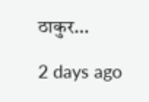ठाकुर…

2 days ago